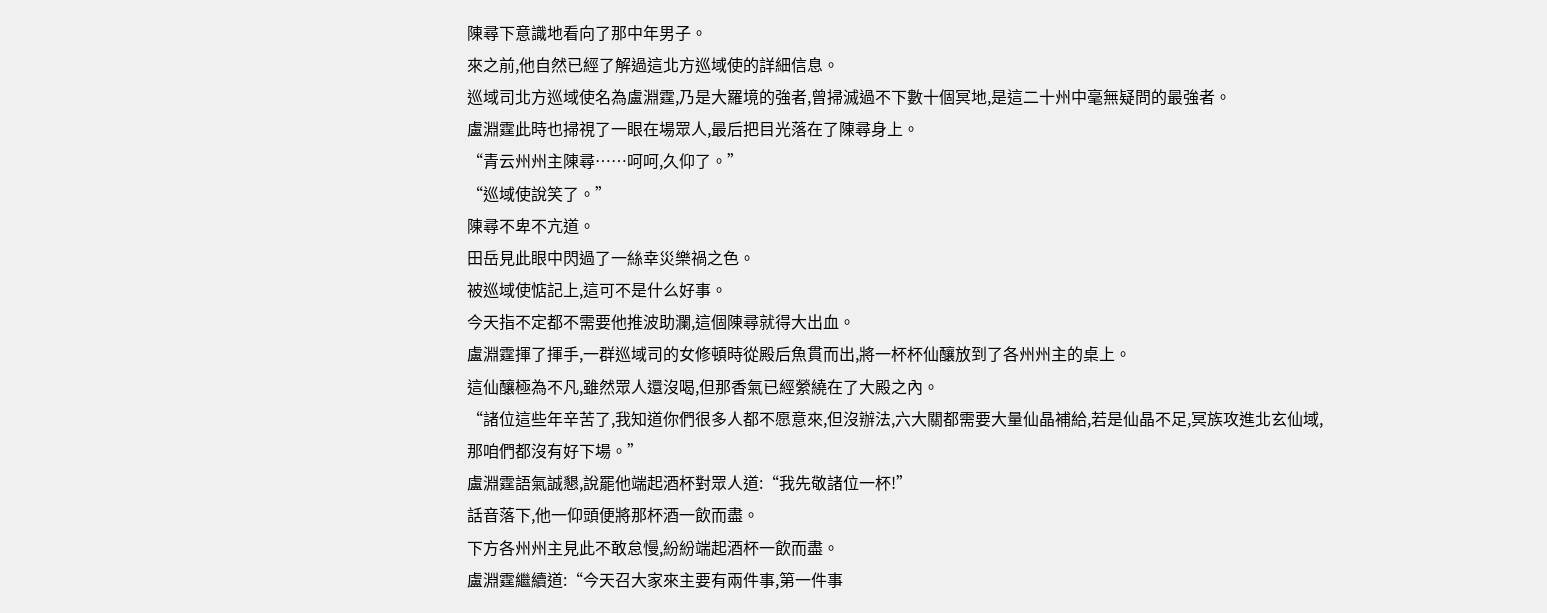陳尋下意識地看向了那中年男子。
來之前,他自然已經了解過這北方巡域使的詳細信息。
巡域司北方巡域使名為盧淵霆,乃是大羅境的強者,曾掃滅過不下數十個冥地,是這二十州中毫無疑問的最強者。
盧淵霆此時也掃視了一眼在場眾人,最后把目光落在了陳尋身上。
“青云州州主陳尋……呵呵,久仰了。”
“巡域使說笑了。”
陳尋不卑不亢道。
田岳見此眼中閃過了一絲幸災樂禍之色。
被巡域使惦記上,這可不是什么好事。
今天指不定都不需要他推波助瀾,這個陳尋就得大出血。
盧淵霆揮了揮手,一群巡域司的女修頓時從殿后魚貫而出,將一杯杯仙釀放到了各州州主的桌上。
這仙釀極為不凡,雖然眾人還沒喝,但那香氣已經縈繞在了大殿之內。
“諸位這些年辛苦了,我知道你們很多人都不愿意來,但沒辦法,六大關都需要大量仙晶補給,若是仙晶不足,冥族攻進北玄仙域,那咱們都沒有好下場。”
盧淵霆語氣誠懇,說罷他端起酒杯對眾人道:“我先敬諸位一杯!”
話音落下,他一仰頭便將那杯酒一飲而盡。
下方各州州主見此不敢怠慢,紛紛端起酒杯一飲而盡。
盧淵霆繼續道:“今天召大家來主要有兩件事,第一件事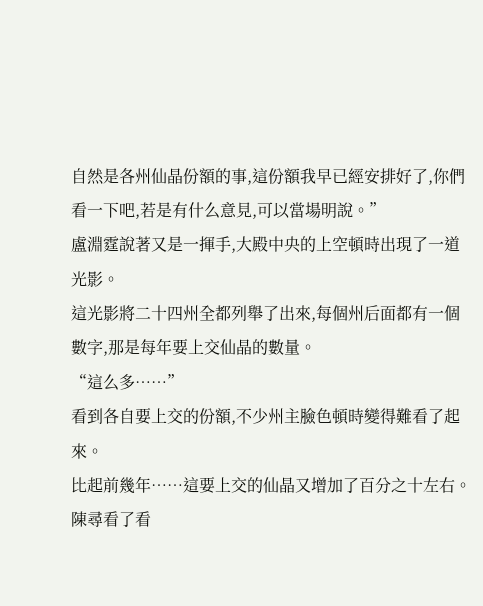自然是各州仙晶份額的事,這份額我早已經安排好了,你們看一下吧,若是有什么意見,可以當場明說。”
盧淵霆說著又是一揮手,大殿中央的上空頓時出現了一道光影。
這光影將二十四州全都列舉了出來,每個州后面都有一個數字,那是每年要上交仙晶的數量。
“這么多……”
看到各自要上交的份額,不少州主臉色頓時變得難看了起來。
比起前幾年……這要上交的仙晶又增加了百分之十左右。
陳尋看了看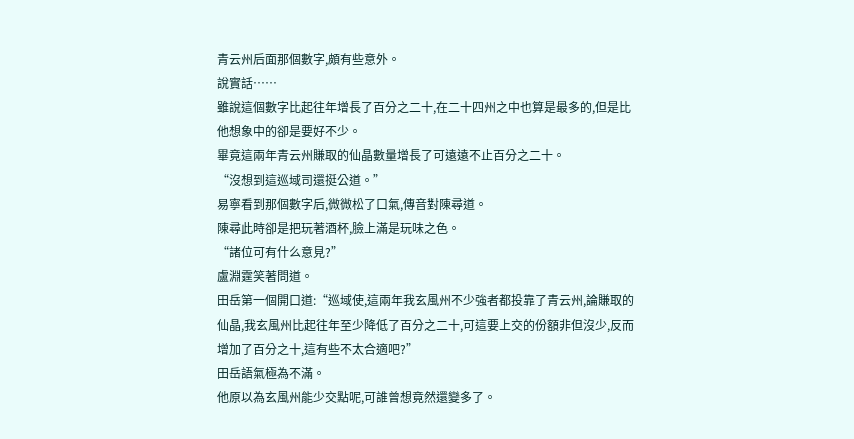青云州后面那個數字,頗有些意外。
說實話……
雖說這個數字比起往年增長了百分之二十,在二十四州之中也算是最多的,但是比他想象中的卻是要好不少。
畢竟這兩年青云州賺取的仙晶數量增長了可遠遠不止百分之二十。
“沒想到這巡域司還挺公道。”
易寧看到那個數字后,微微松了口氣,傳音對陳尋道。
陳尋此時卻是把玩著酒杯,臉上滿是玩味之色。
“諸位可有什么意見?”
盧淵霆笑著問道。
田岳第一個開口道:“巡域使,這兩年我玄風州不少強者都投靠了青云州,論賺取的仙晶,我玄風州比起往年至少降低了百分之二十,可這要上交的份額非但沒少,反而增加了百分之十,這有些不太合適吧?”
田岳語氣極為不滿。
他原以為玄風州能少交點呢,可誰曾想竟然還變多了。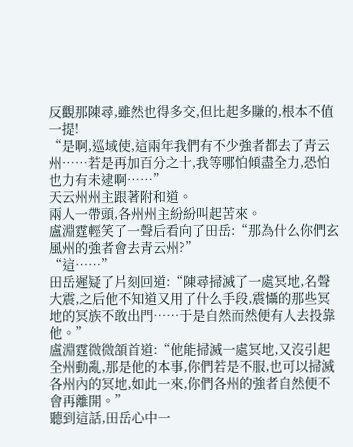反觀那陳尋,雖然也得多交,但比起多賺的,根本不值一提!
“是啊,巡域使,這兩年我們有不少強者都去了青云州……若是再加百分之十,我等哪怕傾盡全力,恐怕也力有未逮啊……”
天云州州主跟著附和道。
兩人一帶頭,各州州主紛紛叫起苦來。
盧淵霆輕笑了一聲后看向了田岳:“那為什么你們玄風州的強者會去青云州?”
“這……”
田岳遲疑了片刻回道:“陳尋掃滅了一處冥地,名聲大震,之后他不知道又用了什么手段,震懾的那些冥地的冥族不敢出門……于是自然而然便有人去投靠他。”
盧淵霆微微頷首道:“他能掃滅一處冥地,又沒引起全州動亂,那是他的本事,你們若是不服,也可以掃滅各州內的冥地,如此一來,你們各州的強者自然便不會再離開。”
聽到這話,田岳心中一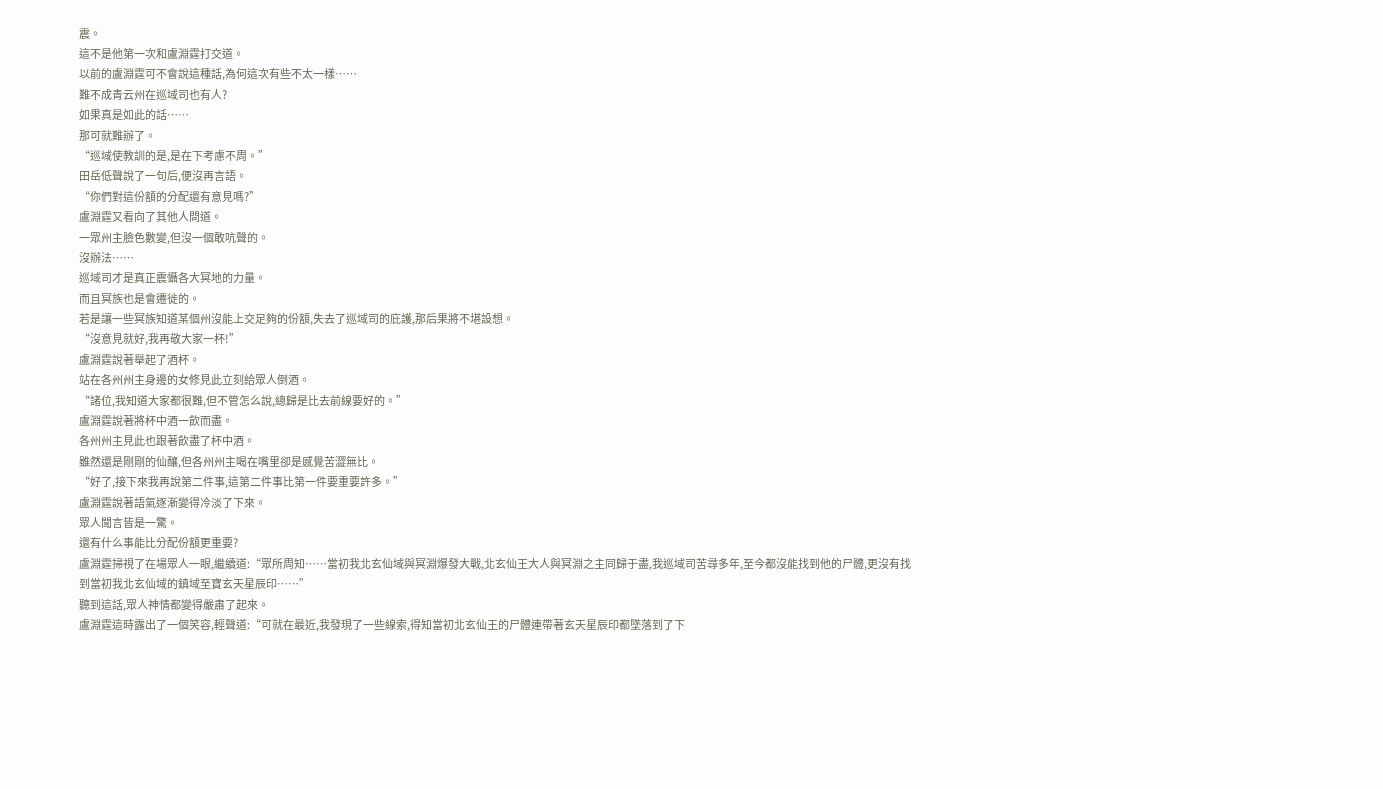震。
這不是他第一次和盧淵霆打交道。
以前的盧淵霆可不會說這種話,為何這次有些不太一樣……
難不成青云州在巡域司也有人?
如果真是如此的話……
那可就難辦了。
“巡域使教訓的是,是在下考慮不周。”
田岳低聲說了一句后,便沒再言語。
“你們對這份額的分配還有意見嗎?”
盧淵霆又看向了其他人問道。
一眾州主臉色數變,但沒一個敢吭聲的。
沒辦法……
巡域司才是真正震懾各大冥地的力量。
而且冥族也是會遷徙的。
若是讓一些冥族知道某個州沒能上交足夠的份額,失去了巡域司的庇護,那后果將不堪設想。
“沒意見就好,我再敬大家一杯!”
盧淵霆說著舉起了酒杯。
站在各州州主身邊的女修見此立刻給眾人倒酒。
“諸位,我知道大家都很難,但不管怎么說,總歸是比去前線要好的。”
盧淵霆說著將杯中酒一飲而盡。
各州州主見此也跟著飲盡了杯中酒。
雖然還是剛剛的仙釀,但各州州主喝在嘴里卻是感覺苦澀無比。
“好了,接下來我再說第二件事,這第二件事比第一件要重要許多。”
盧淵霆說著語氣逐漸變得冷淡了下來。
眾人聞言皆是一驚。
還有什么事能比分配份額更重要?
盧淵霆掃視了在場眾人一眼,繼續道:“眾所周知……當初我北玄仙域與冥淵爆發大戰,北玄仙王大人與冥淵之主同歸于盡,我巡域司苦尋多年,至今都沒能找到他的尸體,更沒有找到當初我北玄仙域的鎮域至寶玄天星辰印……”
聽到這話,眾人神情都變得嚴肅了起來。
盧淵霆這時露出了一個笑容,輕聲道:“可就在最近,我發現了一些線索,得知當初北玄仙王的尸體連帶著玄天星辰印都墜落到了下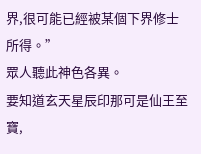界,很可能已經被某個下界修士所得。”
眾人聽此神色各異。
要知道玄天星辰印那可是仙王至寶,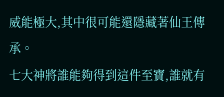威能極大,其中很可能還隱藏著仙王傳承。
七大神將誰能夠得到這件至寶,誰就有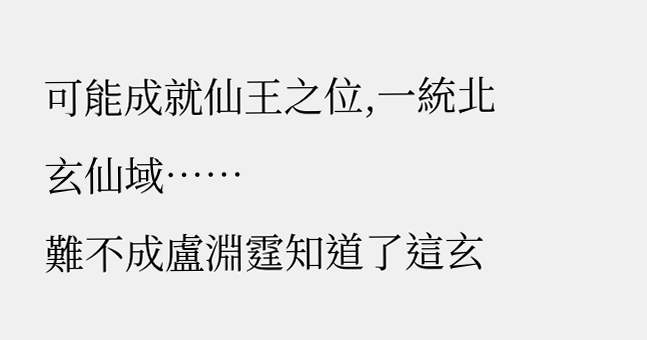可能成就仙王之位,一統北玄仙域……
難不成盧淵霆知道了這玄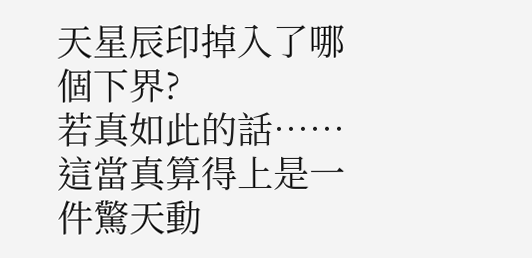天星辰印掉入了哪個下界?
若真如此的話……這當真算得上是一件驚天動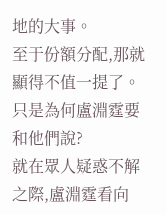地的大事。
至于份額分配,那就顯得不值一提了。
只是為何盧淵霆要和他們說?
就在眾人疑惑不解之際,盧淵霆看向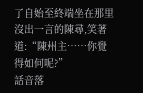了自始至終端坐在那里沒出一言的陳尋,笑著道:“陳州主……你覺得如何呢?”
話音落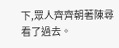下,眾人齊齊朝著陳尋看了過去。